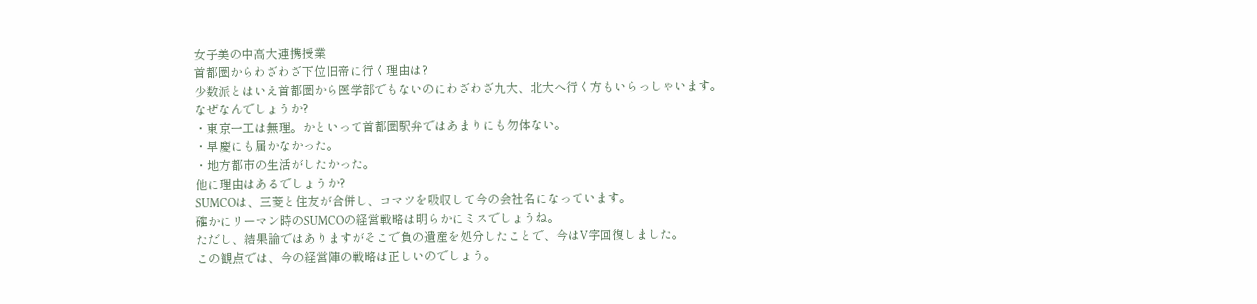女子美の中高大連携授業
首都圏からわざわざ下位旧帝に行く理由は?
少数派とはいえ首都圏から医学部でもないのにわざわざ九大、北大へ行く方もいらっしゃいます。
なぜなんでしょうか?
・東京一工は無理。かといって首都圏駅弁ではあまりにも勿体ない。
・早慶にも届かなかった。
・地方都市の生活がしたかった。
他に理由はあるでしょうか?
SUMCOは、三菱と住友が合併し、コマツを吸収して今の会社名になっています。
確かにリーマン時のSUMCOの経営戦略は明らかにミスでしょうね。
ただし、結果論ではありますがそこで負の遺産を処分したことで、今はV字回復しました。
この観点では、今の経営陣の戦略は正しいのでしょう。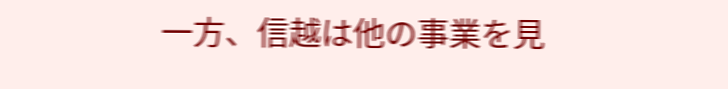一方、信越は他の事業を見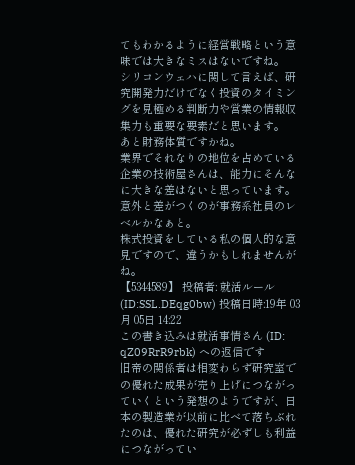てもわかるように経営戦略という意味では大きなミスはないですね。
シリコンウェハに関して言えば、研究開発力だけでなく投資のタイミングを見極める判断力や営業の情報収集力も重要な要素だと思います。
あと財務体質ですかね。
業界でそれなりの地位を占めている企業の技術屋さんは、能力にそんなに大きな差はないと思っています。
意外と差がつくのが事務系社員のレベルかなぁと。
株式投資をしている私の個人的な意見ですので、違うかもしれませんがね。
【5344589】 投稿者: 就活ルール (ID:SSL.DEqg0bw) 投稿日時:19年 03月 05日 14:22
この書き込みは就活事情さん (ID: qZ09RrR9rbk) への返信です
旧帝の関係者は相変わらず研究室での優れた成果が売り上げにつながっていくという発想のようですが、日本の製造業が以前に比べて落ちぶれたのは、優れた研究が必ずしも利益につながってい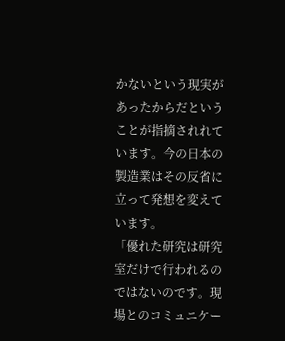かないという現実があったからだということが指摘されれています。今の日本の製造業はその反省に立って発想を変えています。
「優れた研究は研究室だけで行われるのではないのです。現場とのコミュニケー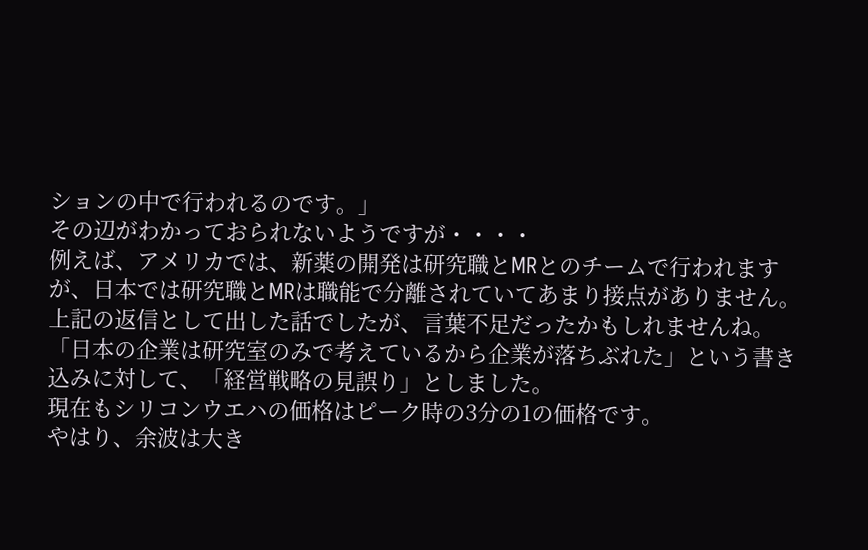ションの中で行われるのです。」
その辺がわかっておられないようですが・・・・
例えば、アメリカでは、新薬の開発は研究職とMRとのチームで行われますが、日本では研究職とMRは職能で分離されていてあまり接点がありません。
上記の返信として出した話でしたが、言葉不足だったかもしれませんね。
「日本の企業は研究室のみで考えているから企業が落ちぶれた」という書き込みに対して、「経営戦略の見誤り」としました。
現在もシリコンウエハの価格はピーク時の3分の1の価格です。
やはり、余波は大き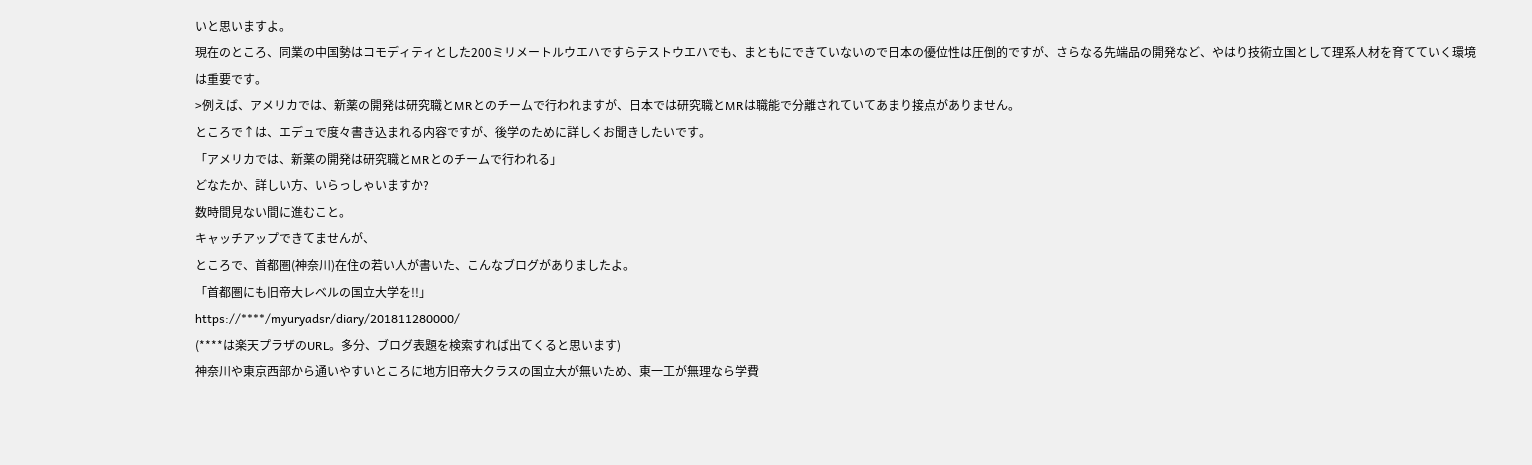いと思いますよ。
現在のところ、同業の中国勢はコモディティとした200ミリメートルウエハですらテストウエハでも、まともにできていないので日本の優位性は圧倒的ですが、さらなる先端品の開発など、やはり技術立国として理系人材を育てていく環境は重要です。
>例えば、アメリカでは、新薬の開発は研究職とMRとのチームで行われますが、日本では研究職とMRは職能で分離されていてあまり接点がありません。
ところで↑は、エデュで度々書き込まれる内容ですが、後学のために詳しくお聞きしたいです。
「アメリカでは、新薬の開発は研究職とMRとのチームで行われる」
どなたか、詳しい方、いらっしゃいますか?
数時間見ない間に進むこと。
キャッチアップできてませんが、
ところで、首都圏(神奈川)在住の若い人が書いた、こんなブログがありましたよ。
「首都圏にも旧帝大レベルの国立大学を!!」
https://****/myuryadsr/diary/201811280000/
(****は楽天プラザのURL。多分、ブログ表題を検索すれば出てくると思います)
神奈川や東京西部から通いやすいところに地方旧帝大クラスの国立大が無いため、東一工が無理なら学費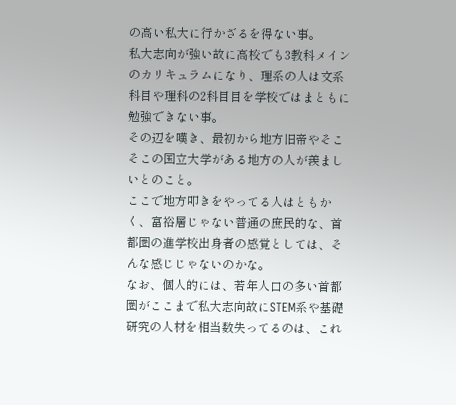の高い私大に行かざるを得ない事。
私大志向が強い故に高校でも3教科メインのカリキュラムになり、理系の人は文系科目や理科の2科目目を学校ではまともに勉強できない事。
その辺を嘆き、最初から地方旧帝やそこそこの国立大学がある地方の人が羨ましいとのこと。
ここで地方叩きをやってる人はともかく、富裕層じゃない普通の庶民的な、首都圏の進学校出身者の感覚としては、そんな感じじゃないのかな。
なお、個人的には、若年人口の多い首都圏がここまで私大志向故にSTEM系や基礎研究の人材を相当数失ってるのは、これ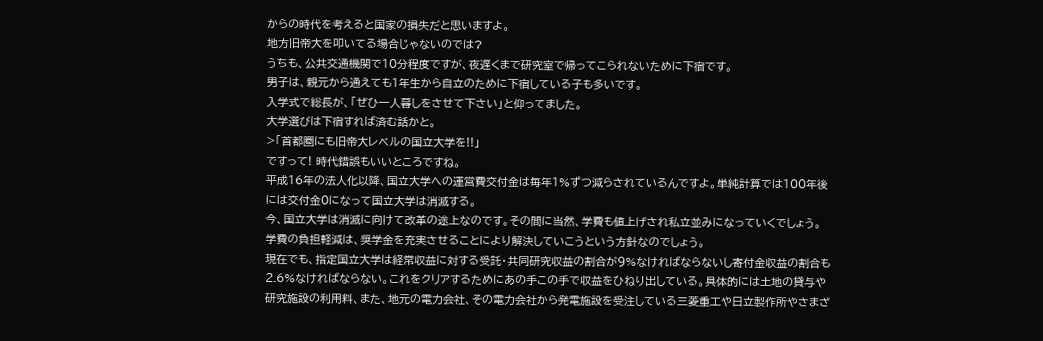からの時代を考えると国家の損失だと思いますよ。
地方旧帝大を叩いてる場合じゃないのでは?
うちも、公共交通機関で10分程度ですが、夜遅くまで研究室で帰ってこられないために下宿です。
男子は、親元から通えても1年生から自立のために下宿している子も多いです。
入学式で総長が、「ぜひ一人暮しをさせて下さい」と仰ってました。
大学選びは下宿すれば済む話かと。
>「首都圏にも旧帝大レベルの国立大学を!!」
ですって! 時代錯誤もいいところですね。
平成16年の法人化以降、国立大学への運営費交付金は毎年1%ずつ減らされているんですよ。単純計算では100年後には交付金0になって国立大学は消滅する。
今、国立大学は消滅に向けて改革の途上なのです。その間に当然、学費も値上げされ私立並みになっていくでしょう。
学費の負担軽減は、奨学金を充実させることにより解決していこうという方針なのでしょう。
現在でも、指定国立大学は経常収益に対する受託・共同研究収益の割合が9%なければならないし寄付金収益の割合も2.6%なければならない。これをクリアするためにあの手この手で収益をひねり出している。具体的には土地の貸与や研究施設の利用料、また、地元の電力会社、その電力会社から発電施設を受注している三菱重工や日立製作所やさまざ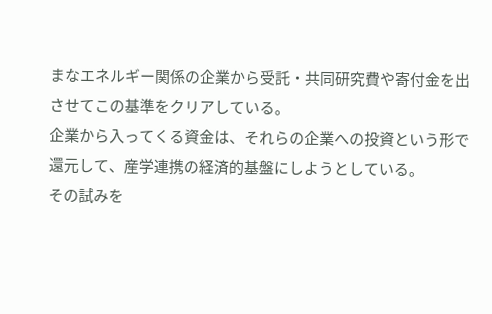まなエネルギー関係の企業から受託・共同研究費や寄付金を出させてこの基準をクリアしている。
企業から入ってくる資金は、それらの企業への投資という形で還元して、産学連携の経済的基盤にしようとしている。
その試みを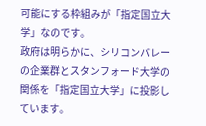可能にする枠組みが「指定国立大学」なのです。
政府は明らかに、シリコンバレーの企業群とスタンフォード大学の関係を「指定国立大学」に投影しています。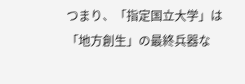つまり、「指定国立大学」は「地方創生」の最終兵器な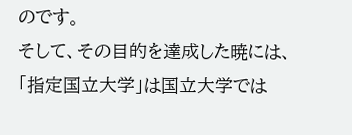のです。
そして、その目的を達成した暁には、「指定国立大学」は国立大学では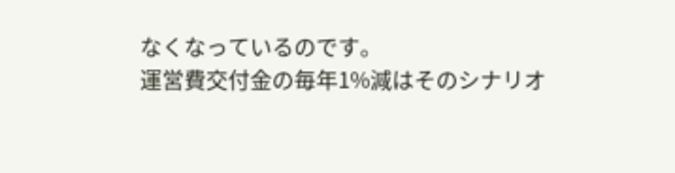なくなっているのです。
運営費交付金の毎年1%減はそのシナリオ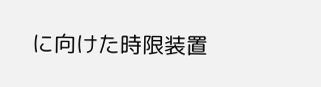に向けた時限装置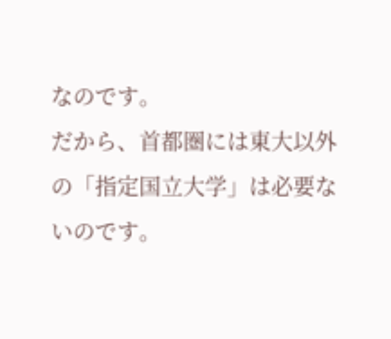なのです。
だから、首都圏には東大以外の「指定国立大学」は必要ないのです。